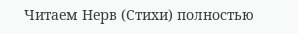Читаем Нерв (Стихи) полностью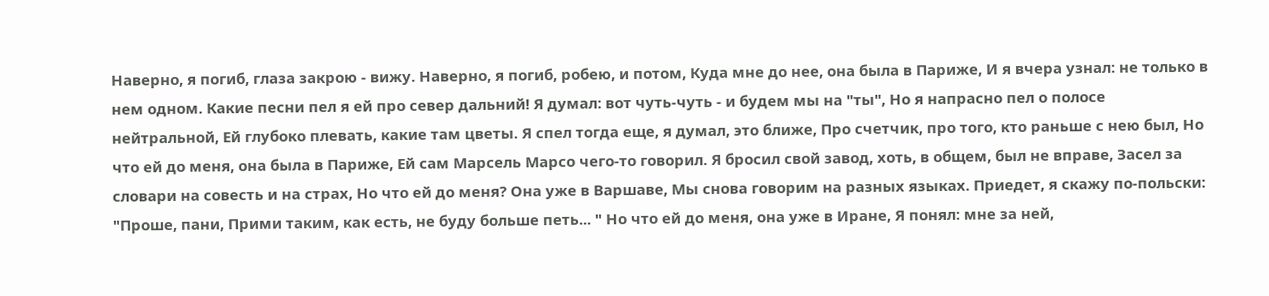Наверно, я погиб, глаза закрою - вижу. Наверно, я погиб, робею, и потом, Куда мне до нее, она была в Париже, И я вчера узнал: не только в нем одном. Какие песни пел я ей про север дальний! Я думал: вот чуть-чуть - и будем мы на "ты", Но я напрасно пел о полосе нейтральной, Ей глубоко плевать, какие там цветы. Я спел тогда еще, я думал, это ближе, Про счетчик, про того, кто раньше с нею был, Но что ей до меня, она была в Париже, Ей сам Марсель Марсо чего-то говорил. Я бросил свой завод, хоть, в общем, был не вправе, Засел за словари на совесть и на страх, Но что ей до меня? Она уже в Варшаве, Мы снова говорим на разных языках. Приедет, я скажу по-польски: "Проше, пани, Прими таким, как есть, не буду больше петь... " Но что ей до меня, она уже в Иране, Я понял: мне за ней,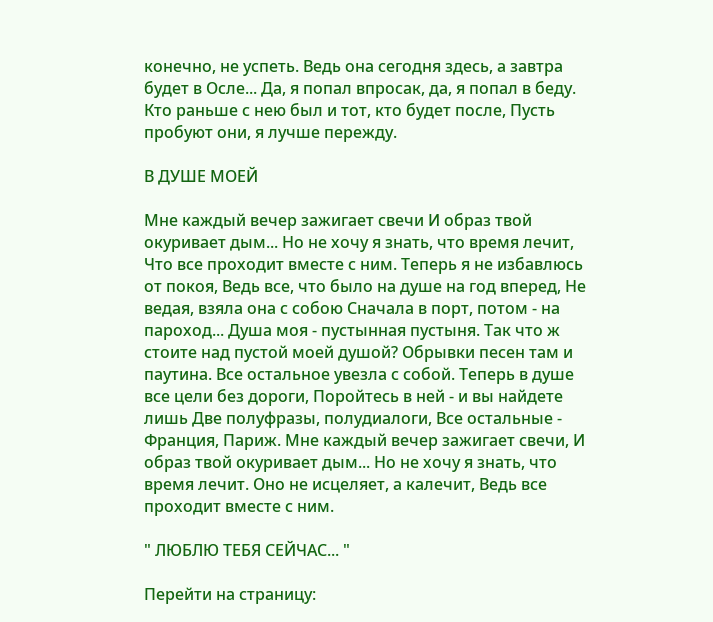конечно, не успеть. Ведь она сегодня здесь, а завтра будет в Осле... Да, я попал впросак, да, я попал в беду. Кто раньше с нею был и тот, кто будет после, Пусть пробуют они, я лучше пережду.

В ДУШЕ МОЕЙ

Мне каждый вечер зажигает свечи И образ твой окуривает дым... Но не хочу я знать, что время лечит, Что все проходит вместе с ним. Теперь я не избавлюсь от покоя, Ведь все, что было на душе на год вперед, Не ведая, взяла она с собою Сначала в порт, потом - на пароход... Душа моя - пустынная пустыня. Так что ж стоите над пустой моей душой? Обрывки песен там и паутина. Все остальное увезла с собой. Теперь в душе все цели без дороги, Поройтесь в ней - и вы найдете лишь Две полуфразы, полудиалоги, Все остальные - Франция, Париж. Мне каждый вечер зажигает свечи, И образ твой окуривает дым... Но не хочу я знать, что время лечит. Оно не исцеляет, а калечит, Ведь все проходит вместе с ним.

" ЛЮБЛЮ ТЕБЯ СЕЙЧАС... "

Перейти на страницу: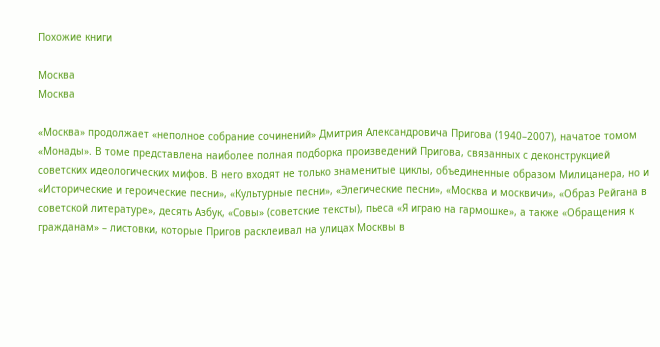Похожие книги

Москва
Москва

«Москва» продолжает «неполное собрание сочинений» Дмитрия Александровича Пригова (1940–2007), начатое томом «Монады». В томе представлена наиболее полная подборка произведений Пригова, связанных с деконструкцией советских идеологических мифов. В него входят не только знаменитые циклы, объединенные образом Милицанера, но и «Исторические и героические песни», «Культурные песни», «Элегические песни», «Москва и москвичи», «Образ Рейгана в советской литературе», десять Азбук, «Совы» (советские тексты), пьеса «Я играю на гармошке», а также «Обращения к гражданам» – листовки, которые Пригов расклеивал на улицах Москвы в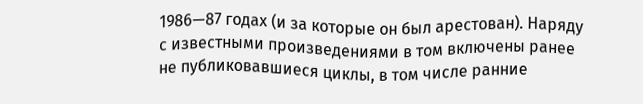1986—87 годах (и за которые он был арестован). Наряду с известными произведениями в том включены ранее не публиковавшиеся циклы, в том числе ранние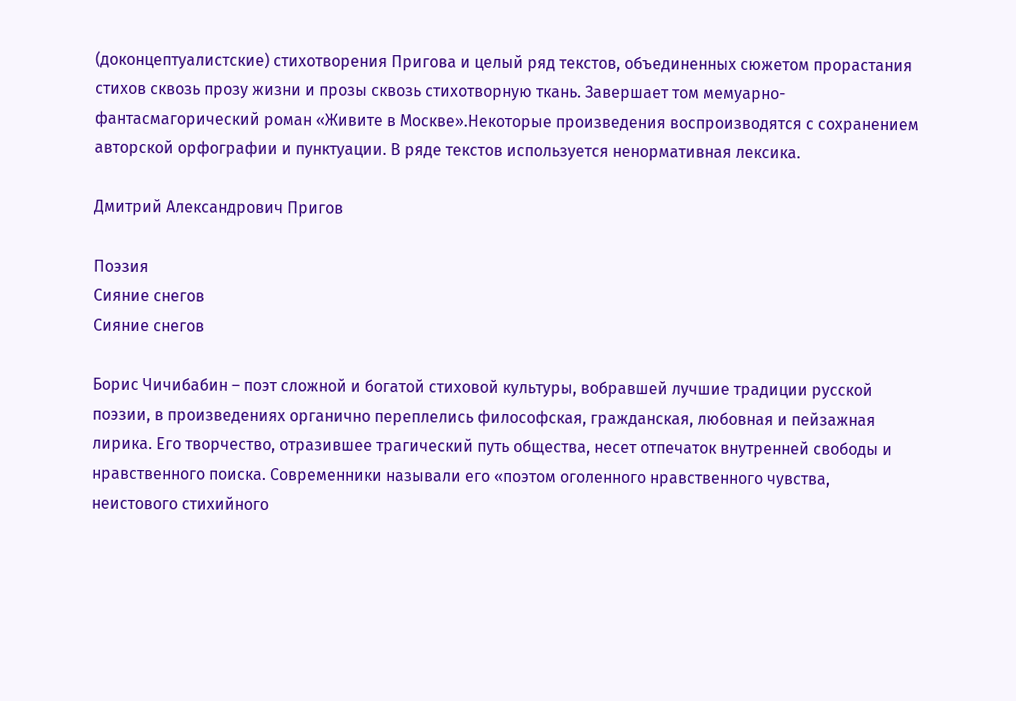(доконцептуалистские) стихотворения Пригова и целый ряд текстов, объединенных сюжетом прорастания стихов сквозь прозу жизни и прозы сквозь стихотворную ткань. Завершает том мемуарно-фантасмагорический роман «Живите в Москве».Некоторые произведения воспроизводятся с сохранением авторской орфографии и пунктуации. В ряде текстов используется ненормативная лексика.

Дмитрий Александрович Пригов

Поэзия
Сияние снегов
Сияние снегов

Борис Чичибабин – поэт сложной и богатой стиховой культуры, вобравшей лучшие традиции русской поэзии, в произведениях органично переплелись философская, гражданская, любовная и пейзажная лирика. Его творчество, отразившее трагический путь общества, несет отпечаток внутренней свободы и нравственного поиска. Современники называли его «поэтом оголенного нравственного чувства, неистового стихийного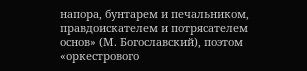напора, бунтарем и печальником, правдоискателем и потрясателем основ» (М. Богославский), поэтом «оркестрового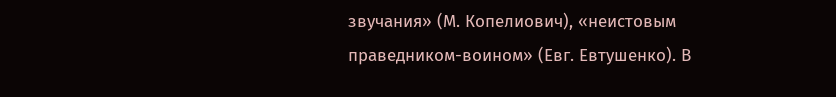звучания» (М. Копелиович), «неистовым праведником-воином» (Евг. Евтушенко). В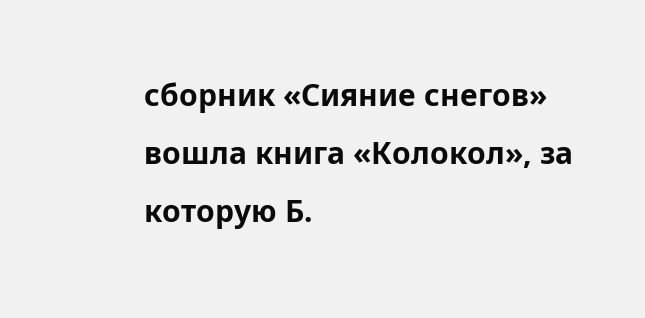сборник «Сияние снегов» вошла книга «Колокол», за которую Б.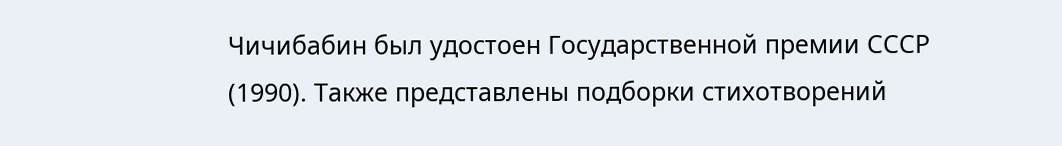Чичибабин был удостоен Государственной премии СССР (1990). Также представлены подборки стихотворений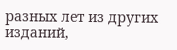разных лет из других изданий,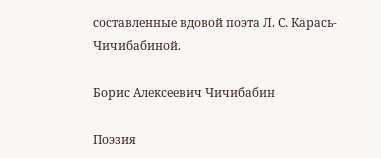составленные вдовой поэта Л. С. Карась-Чичибабиной.

Борис Алексеевич Чичибабин

Поэзия